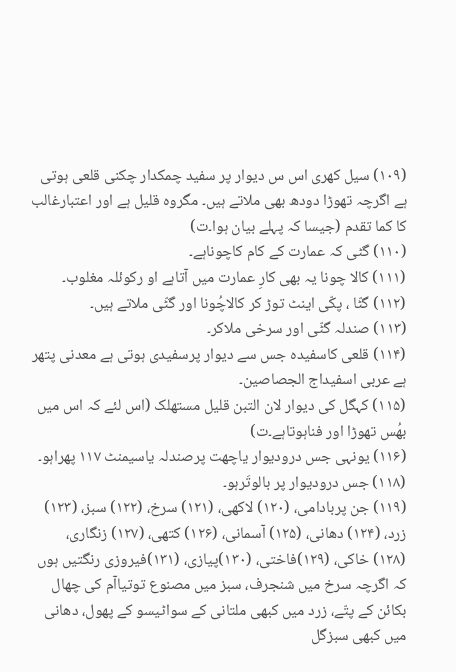(۱۰۹) سیل کھری اس س دیوار پر سفید چمکدار چکنی قلعی ہوتی ہے اگرچہ تھوڑا دودھ بھی ملاتے ہیں۔ مگروہ قلیل ہے اور اعتبارغالب کا کما تقدم (جیسا کہ پہلے بیان ہوا۔ت)
(۱۱۰) گٹی کہ عمارت کے کام کاچوناہے۔
(۱۱۱) کالا چونا یہ بھی کارِ عمارت میں آتاہے او رکوئلہ مغلوب۔
(۱۱۲) گٹّا ، پکّی اینٹ توڑ کر کالاچُونا اور گٹّی ملاتے ہیں۔
(۱۱۳) صندلہ گٹّی اور سرخی ملاکر۔
(۱۱۴) قلعی کاسفیدہ جس سے دیوار پرسفیدی ہوتی ہے معدنی پتھر ہے عربی اسفیداج الجصاصین۔
(۱۱۵) کہگل کی دیوار لان التبن قلیل مستھلک (اس لئے کہ اس میں بھُس تھوڑا اور فناہوتاہے۔ت)
(۱۱۶) یونہی جس درودیوار یاچھت پرصندلہ یاسیمنٹ ۱۱۷ پھراہو۔
(۱۱۸) جس درودیوار پر بالوتَرہو۔
(۱۱۹) جن پربادامی، (۱۲۰) لاکھی، (۱۲۱) سرخ، (۱۲۲) سبز، (۱۲۳) زرد، (۱۲۴) دھانی، (۱۲۵) آسمانی، (۱۲۶) کتھی، (۱۲۷) زنگاری، (۱۲۸) خاکی، (۱۲۹)فاختی، (۱۳۰)پیازی، (۱۳۱)فیروزی رنگتیں ہوں کہ اگرچہ سرخ میں شنجرف، سبز میں مصنوع توتیاآم کی چھال بکائن کے پتّے، زرد میں کبھی ملتانی کے سواٹیسو کے پھول، دھانی میں کبھی سبزگل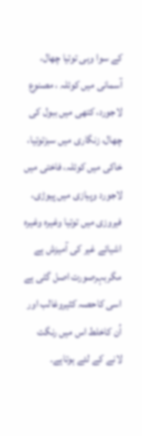کے سوا وہی توتیا چھال، آسمانی میں کوئلہ ، مصنوع لاجورد، کتھی میں ببول کی چھال، زنگاری میں سبزتوتیا، خاکی میں کوئلہ، فاختی میں لاجورد وپیازی میں پیوڑی، فیروزی میں توتیا وغیرہ وغیرہ اشیائے غیر کی آمیزش ہے مگربہرصورت اصل گٹی ہے اسی کاحصہ کثیروغالب اور اُن کاخلط اس میں رنگت لانے کے لئے ہوتاہے۔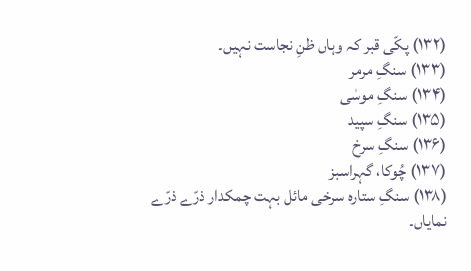(۱۳۲) پکّی قبر کہ وہاں ظنِ نجاست نہیں۔
(۱۳۳) سنگِ مرمر
(۱۳۴) سنگِ موسٰی
(۱۳۵) سنگِ سپید
(۱۳۶) سنگِ سرخ
(۱۳۷) چُوکا، گہراسبز
(۱۳۸) سنگِ ستارہ سرخی مائل بہت چمکدار ذرّے ذرّے نمایاں۔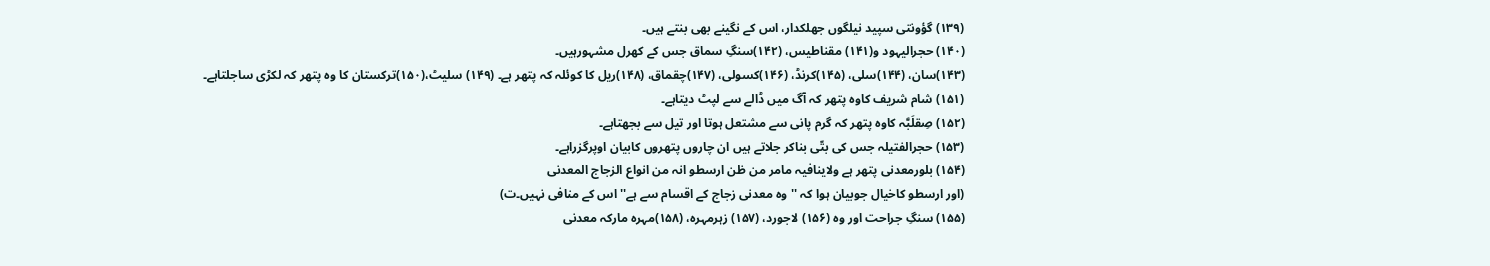(۱۳۹) گؤونتی سپید نیلگوں جھلکدار، اس کے نگینے بھی بنتے ہیں۔
(۱۴۰) حجرالیہود و(۱۴۱) مقناطیس، (۱۴۲)سنگِ سماق جس کے کھرل مشہورہیں۔
(۱۴۳)سان، (۱۴۴)سلی، (۱۴۵)کرنڈ، (۱۴۶)کسولی، (۱۴۷)چقماق، (۱۴۸)ریل کا کوئلہ کہ پتھر ہے۔ (۱۴۹) سلیٹ،(۱۵۰)ترکستان کا وہ پتھر کہ لکڑی ساجلتاہے۔
(۱۵۱) شام شریف کاوہ پتھر کہ آگ میں ڈالے سے لپٹ دیتاہے۔
(۱۵۲) صِقلَبَّہ کاوہ پتھر کہ گرم پانی سے مشتعل ہوتا اور تیل سے بجھتاہے۔
(۱۵۳) حجرالفتیلہ جس کی بتّی بناکر جلاتے ہیں ان چاروں پتھروں کابیان اوپرگزراہے۔
(۱۵۴) بلورمعدنی پتھر ہے ولاینافیہ مامر من ظن ارسطو انہ من انواع الزجاج المعدنی
(اور ارسطو کاخیال جوبیان ہوا کہ ''وہ معدنی زجاج کے اقسام سے ہے'' اس کے منافی نہیں۔ت)
(۱۵۵) سنگِ جراحت اور وہ (۱۵۶) لاجورد، (۱۵۷) زہرمہرہ، (۱۵۸)مہرہ مارکہ معدنی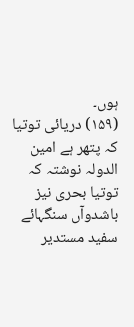ہوں۔
(۱۵۹) دریائی توتیا کہ پتھر ہے امین الدولہ نوشتہ کہ توتیا بحری نیز باشدوآں سنگہائے سفید مستدیر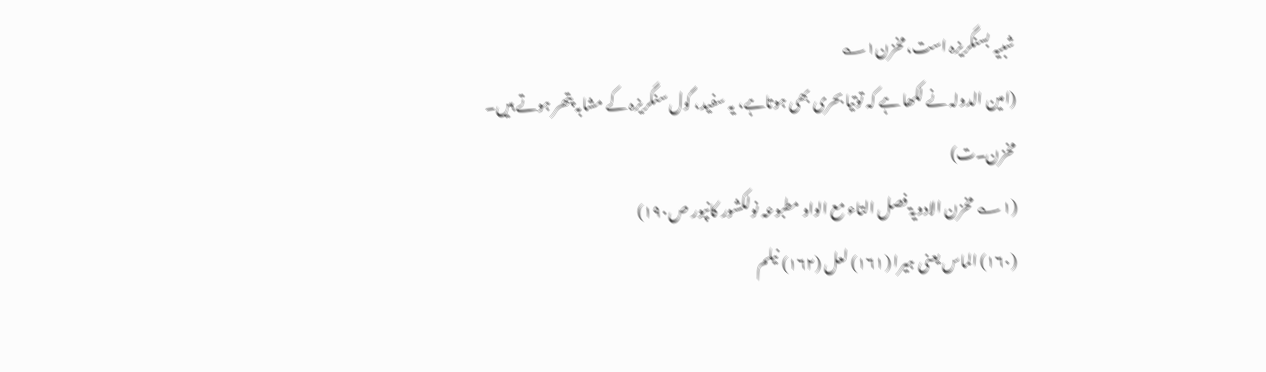شبیہ بسنگریزہ است، مخزن۱؎
(امین الدولہ نے لکھا ہے کہ توتیا بحری بھی ہوتاہے، یہ سفید، گول سنگریزہ کے مشابہ پتھر ہوتے ہیں۔ مخزن۔ت)
(۱؎ مخزن الادویۃ فصل التاء مع الواو مطبوعہ نولکشور کانپور ص۱۹۰)
(۱۶۰) الماس یعنی ہیرا (۱۶۱) لعل (۱۶۲) نیلم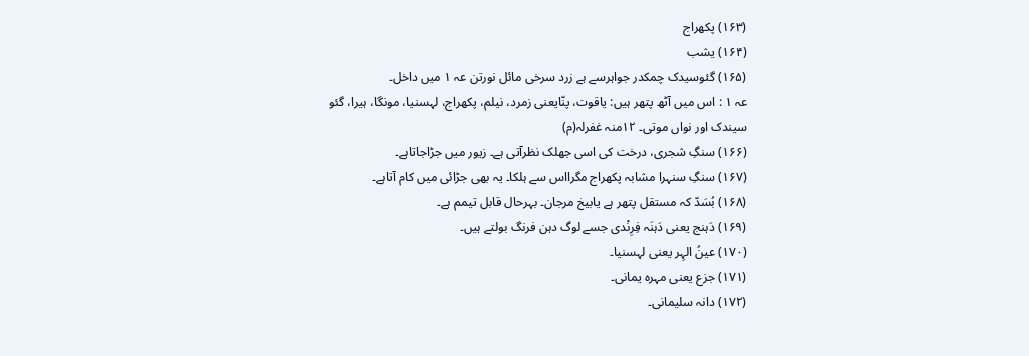(۱۶۳) پکھراج
(۱۶۴) یشب
(۱۶۵) گئوسیدک چمکدر جواہرسے ہے زرد سرخی مائل نورتن عہ ۱ میں داخل۔
عہ ۱ : اس میں آٹھ پتھر ہیں: یاقوت، پنّایعنی زمرد، نیلم، پکھراج، لہسنیا، مونگا، ہیرا، گئو سیندک اور نواں موتی۔ ۱۲منہ غفرلہ(م)
(۱۶۶) سنگِ شجری، درخت کی اسی جھلک نظرآتی ہے۔ زیور میں جڑاجاتاہے۔
(۱۶۷) سنگِ سنہرا مشابہ پکھراج مگرااس سے ہلکا۔ یہ بھی جڑائی میں کام آتاہے۔
(۱۶۸) بُسَدّ کہ مستقل پتھر ہے یابیخ مرجان۔ بہرحال قابل تیمم ہے۔
(۱۶۹) دَہنج یعنی دَہنَہ فِرِنْدی جسے لوگ دہن فرنگ بولتے ہیں۔
(۱۷۰) عینُ الہِر یعنی لہسنیا۔
(۱۷۱) جزع یعنی مہرہ یمانی۔
(۱۷۲) دانہ سلیمانی۔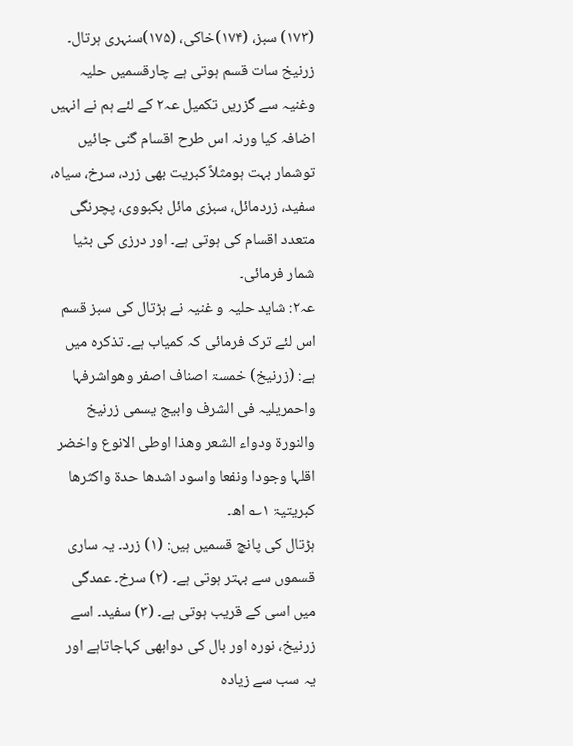(۱۷۳) سبز، (۱۷۴)خاکی، (۱۷۵)سنہری ہرتال۔
زرنیخ سات قسم ہوتی ہے چارقسمیں حلیہ وغنیہ سے گزریں تکمیل عہ۲ کے لئے ہم نے انہیں اضافہ کیا ورنہ اس طرح اقسام گنی جائیں توشمار بہت ہومثلاً کبریت بھی زرد، سرخ، سیاہ، سفید، زردمائل، سبزی مائل بکبووی، پچرنگی متعدد اقسام کی ہوتی ہے۔ اور درزی کی بٹیا شمار فرمائی۔
عہ۲: شاید حلیہ و غنیہ نے ہڑتال کی سبز قسم اس لئے ترک فرمائی کہ کمیاب ہے۔ تذکرہ میں ہے: (زرنیخ) خمسۃ اصناف اصفر وھواشرفہا واحمریلیہ فی الشرف وابیج یسمی زرنیخ والنورۃ ودواء الشعر وھذا اوطی الانوع واخضر اقلہا وجودا ونفعا واسود اشدھا حدۃ واکثرھا کبریتیۃ ۱؎ اھ۔
ہڑتال کی پانچ قسمیں ہیں: (۱) زرد۔ یہ ساری قسموں سے بہتر ہوتی ہے۔ (۲) سرخ۔ عمدگی میں اسی کے قریب ہوتی ہے۔ (۳) سفید۔ اسے زرنیخ، نورہ اور بال کی دوابھی کہاجاتاہے اور یہ سب سے زیادہ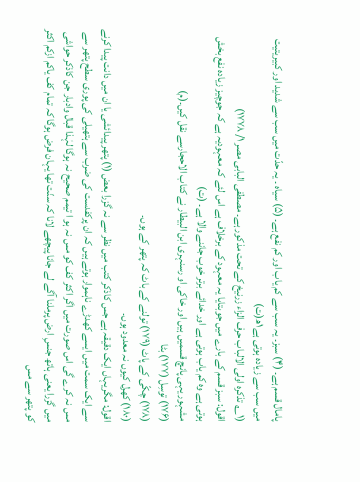پامال قسم ہے۔ (۴) سبز۔ یہ سب سے کم یاب اور کم نفع ہے۔ (۵) سیاہ ۔ یہ حدّت میں سب سے شدید اور کبیریتیت میں سب سے زیادہ ہوتی ہے۱ھ(ت)
(۱؎ تذکرہ اولی الالباب حرف الزاء زرنیخ کے تحت مذکور ہے۔ مصطفی البابی مصر ۱/ ۱۷۷۸)
اقول: سبز قسم کے بارے میں جوبتایا یہ معہود کے برخلاف ہے اس لئے کہ معہودیہ ہے کہ جوچیز زیادہ نفع بخش ہوتی ہے وہ کم یاب ہوتی ہے اور خدائے برتر خوب جاننے والا ہے۔ (ت)
مشہور یہی پانچ قسمیں ہیں اور خاکی او رسنہری ابن البیطار نے کتاب الاحجارسے نقل کیں۔(م)
(۱۷۶) توسِل (۱۷۷) بٹا
(۱۷۸) چکّی کے پاٹ (۱۷۹) تولنے کے باٹ کہ پتھر کے ہوں۔
(۱۸۰) کھرل کیوں نہ معدود ہوں۔
اقول: مگریہاں ایک دقیقہ ہے جس کاذکر کتب میں نظر سے نہ گزرا بعض (۱) پتھر پیدائشی یا ان میں دانت پیدا کرنے سے ایک سمت میں ایسے کھدڑے ناہموار ہوتے ہیں کہ ان پرکفدست کی ضرب سے ہتھیلی کی پوری سطح پتھر سے مس نہ کرے گی اس صورت میں اگر اکثر کف کو مس نہ ہو ا تیمم صحیح نہ ہوگا لہٰذا قبال وادبار جن کاذکر حواشی میں گزرا یعنی ہاتھ جنسِ ارض پرملنا آگے لے جانا پیچھے لانا کہ سنّت تھا یہان فرض ہوگا کہ تمام کف یاکم ازکم اکثر کو پتھر سے مس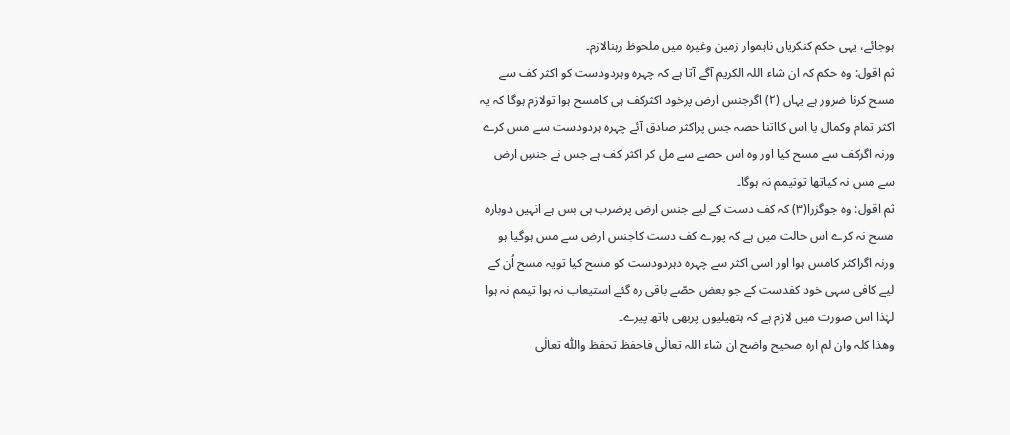ہوجائے، یہی حکم کنکریاں ناہموار زمین وغیرہ میں ملحوظ رہنالازم۔
ثم اقول: وہ حکم کہ ان شاء اللہ الکریم آگے آتا ہے کہ چہرہ وہردودست کو اکثر کف سے مسح کرنا ضرور ہے یہاں (۲) اگرجنس ارض پرخود اکثرکف ہی کامسح ہوا تولازم ہوگا کہ یہ اکثر تمام وکمال یا اس کااتنا حصہ جس پراکثر صادق آئے چہرہ ہردودست سے مس کرے ورنہ اگرکف سے مسح کیا اور وہ اس حصے سے مل کر اکثر کف ہے جس نے جنسِ ارض سے مس نہ کیاتھا توتیمم نہ ہوگا۔
ثم اقول: وہ جوگزرا(۳) کہ کف دست کے لیے جنس ارض پرضرب ہی بس ہے انہیں دوبارہ مسح نہ کرے اس حالت میں ہے کہ پورے کف دست کاجنس ارض سے مس ہوگیا ہو ورنہ اگراکثر کامس ہوا اور اسی اکثر سے چہرہ دہردودست کو مسح کیا تویہ مسح اُن کے لیے کافی سہی خود کفدست کے جو بعض حصّے باقی رہ گئے استیعاب نہ ہوا تیمم نہ ہوا لہٰذا اس صورت میں لازم ہے کہ ہتھیلیوں پربھی ہاتھ پیرے۔
وھذا کلہ وان لم ارہ صحیح واضح ان شاء اللہ تعالٰی فاحفظ تحفظ واللّٰہ تعالٰی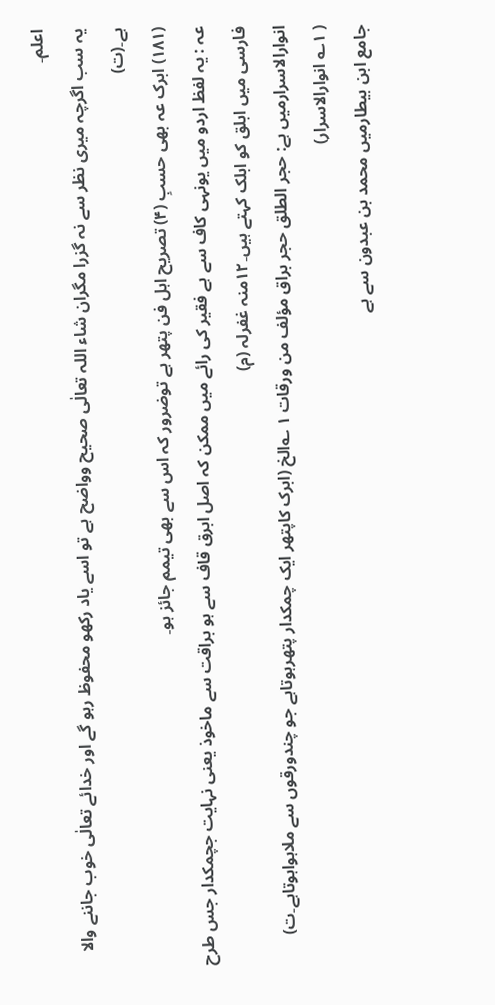اعلم۔
یہ سب اگرچہ میری نظر سے نہ گزرا مگران شاء اللہ تعالٰی صحیح وواضح ہے تو اسے یاد رکھو محفوظ رہو گے اور خدائے تعالٰی خوب جاننے والا ہے۔(ت)
(۱۸۱) ابرک عہ بھی حسبِ (۴) تصریح اہل فن پتھر ہے توضرور کہ اس سے بھی تیمم جائز ہو۔
عہ : یہ لفظ اردو میں یونہی کاف سے ہے فقیر کی رائے میں ممکن کہ اصل ابرق قاف سے ہو براقت سے ماخوذ یعنی نہایت جچمکدار جس طرح فارسی میں ابلق کو ابلک کہتے ہیں۔۱۲منہ غفرلہ (م)
انوارالاسرارمیں ہے: حجر الطلق حجر براق مؤلف من ورقات ۱ ؎الخ (ابرک کاپتھر ایک چمکدار پتھرہوتاہے جو چندورقوں سے ملاہواہوتاہے۔ت)
( ۱؎ انوارالاسرار)
جامع ابن بیطارمیں محمد بن عبدون سے ہے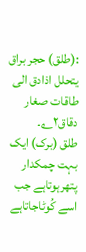:(طلق) حجر براق یتحلل اذادق الی طاقات صغار دقاق۲؎۔
طلق (برک) ایک بہت چمکدار پتھرہوتاہے جب اسے کُوٹاجاتاہے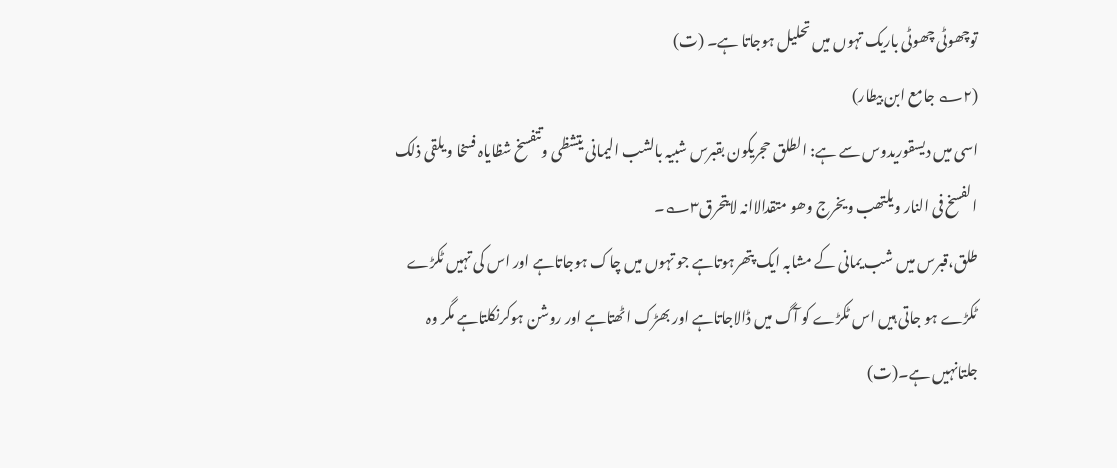توچھوٹی چھوٹی باریک تہوں میں تحلیل ہوجاتا ہے۔ (ت)
(۲؎ جامع ابن بیطار)
اسی میں دیسقوریدوس سے ہے: الطلق حجریکون بقبرس شبیہ بالشب الیمانی یتشظی وتتفسخ شظایاہ فسخا و یلقی ذلک الفسخ فی النار ویلتھب ویخرج وھو متقدالاانہ لایتحرق۳؎۔
طلق،قبرس میں شب یمانی کے مشابہ ایک پتھرہوتاہے جو تہوں میں چاک ہوجاتاہے اور اس کی تہیں ٹکڑے ٹکڑے ہو جاتی ہیں اس ٹکڑے کو آگ میں ڈالاجاتاہے اور بھڑک اٹھتاہے اور روشن ہوکرنکلتاہے مگر وہ جلتانہیں ہے۔(ت)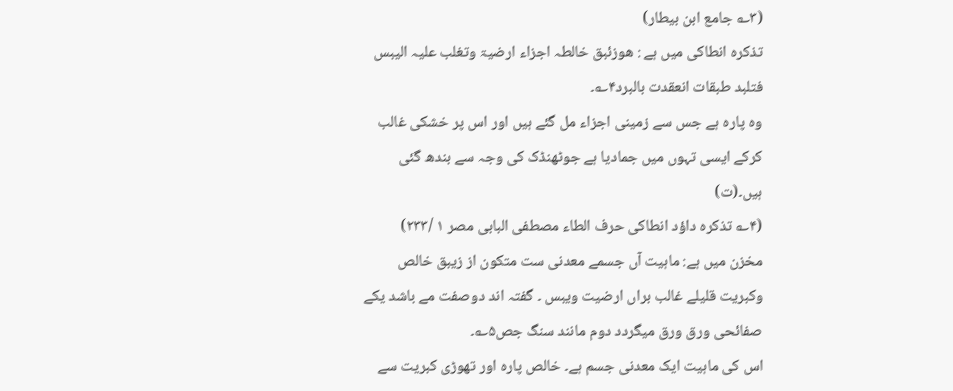(۳؎ جامع ابن بیطار)
تذکرہ انطاکی میں ہے : ھوزئبق خالطہ اجزاء ارضیۃ وتغلب علیہ الیبس فتلبد طبقات انعقدت بالبرد۴؎۔
وہ پارہ ہے جس سے زمینی اجزاء مل گئے ہیں اور اس پر خشکی غالب کرکے ایسی تہوں میں جمادیا ہے جوٹھنڈک کی وجہ سے بندھ گئی ہیں۔(ت)
(۴؎ تذکرہ داؤد انطاکی حرف الطاء مصطفی البابی مصر ۱ /۲۳۳)
مخزن میں ہے: ماہیت آں جسمے معدنی ست متکون از زیبق خالص وکبریت قلیلے غالب براں ارضیت ویبس ۔ گفتہ اند دوصفت مے باشد یکے صفائحی ورق ورق میگردد دوم مانند سنگ جص۵؎۔
اس کی ماہیت ایک معدنی جسم ہے۔ خالص پارہ اور تھوڑی کبریت سے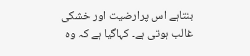بنتاہے اس پرارضیت اور خشکی غالب ہوتی ہے۔ کہاگیا ہے کہ وہ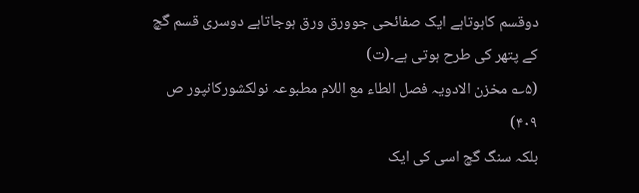دوقسم کاہوتاہے ایک صفائحی جوورق ورق ہوجاتاہے دوسری قسم گچ کے پتھر کی طرح ہوتی ہے۔(ت)
(۵؎ مخزن الادویہ فصل الطاء مع اللام مطبوعہ نولکشورکانپور ص ۴۰۹)
بلکہ سنگ گچ اسی کی ایک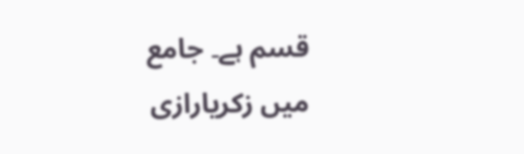قسم ہے۔ جامع میں زکریارازی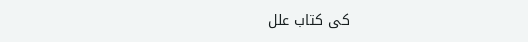کی کتاب علل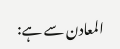المعادن سے ہے: